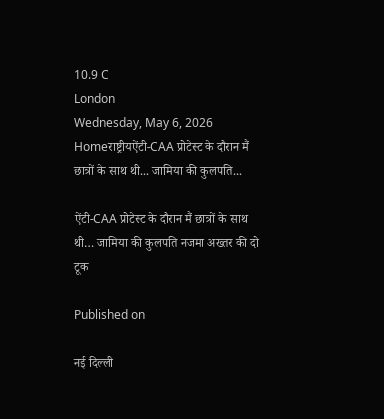10.9 C
London
Wednesday, May 6, 2026
Homeराष्ट्रीयऐंटी-CAA प्रोटेस्ट के दौरान मैं छात्रों के साथ थी... जामिया की कुलपति...

ऐंटी-CAA प्रोटेस्ट के दौरान मैं छात्रों के साथ थी… जामिया की कुलपति नजमा अख्तर की दो टूक

Published on

नई दिल्ली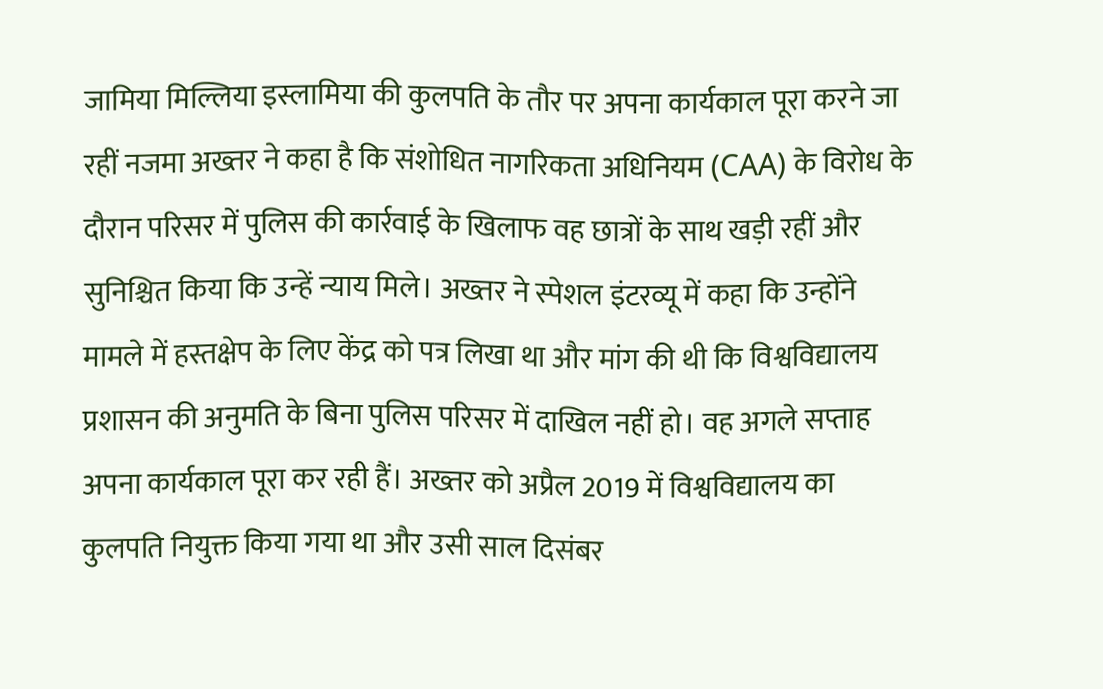जामिया मिल्लिया इस्लामिया की कुलपति के तौर पर अपना कार्यकाल पूरा करने जा रहीं नजमा अख्तर ने कहा है कि संशोधित नागरिकता अधिनियम (CAA) के विरोध के दौरान परिसर में पुलिस की कार्रवाई के खिलाफ वह छात्रों के साथ खड़ी रहीं और सुनिश्चित किया कि उन्हें न्याय मिले। अख्तर ने स्पेशल इंटरव्यू में कहा कि उन्होंने मामले में हस्तक्षेप के लिए केंद्र को पत्र लिखा था और मांग की थी कि विश्वविद्यालय प्रशासन की अनुमति के बिना पुलिस परिसर में दाखिल नहीं हो। वह अगले सप्ताह अपना कार्यकाल पूरा कर रही हैं। अख्तर को अप्रैल 2019 में विश्वविद्यालय का कुलपति नियुक्त किया गया था और उसी साल दिसंबर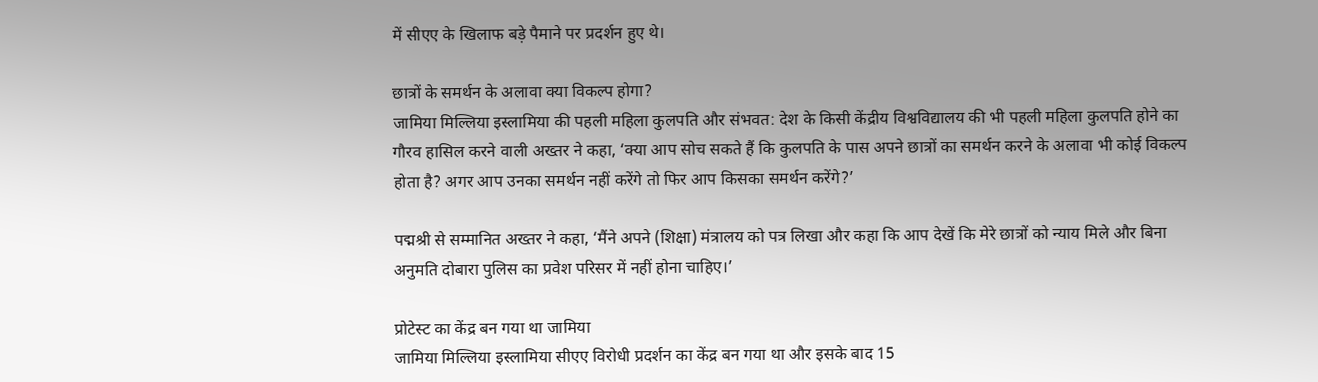में सीएए के खिलाफ बड़े पैमाने पर प्रदर्शन हुए थे।

छात्रों के समर्थन के अलावा क्या विकल्प होगा?
जामिया मिल्लिया इस्लामिया की पहली महिला कुलपति और संभवत: देश के किसी केंद्रीय विश्वविद्यालय की भी पहली महिला कुलपति होने का गौरव हासिल करने वाली अख्तर ने कहा, ‘क्या आप सोच सकते हैं कि कुलपति के पास अपने छात्रों का समर्थन करने के अलावा भी कोई विकल्प होता है? अगर आप उनका समर्थन नहीं करेंगे तो फिर आप किसका समर्थन करेंगे?’

पद्मश्री से सम्मानित अख्तर ने कहा, ‘मैंने अपने (शिक्षा) मंत्रालय को पत्र लिखा और कहा कि आप देखें कि मेरे छात्रों को न्याय मिले और बिना अनुमति दोबारा पुलिस का प्रवेश परिसर में नहीं होना चाहिए।’

प्रोटेस्ट का केंद्र बन गया था जामिया
जामिया मिल्लिया इस्लामिया सीएए विरोधी प्रदर्शन का केंद्र बन गया था और इसके बाद 15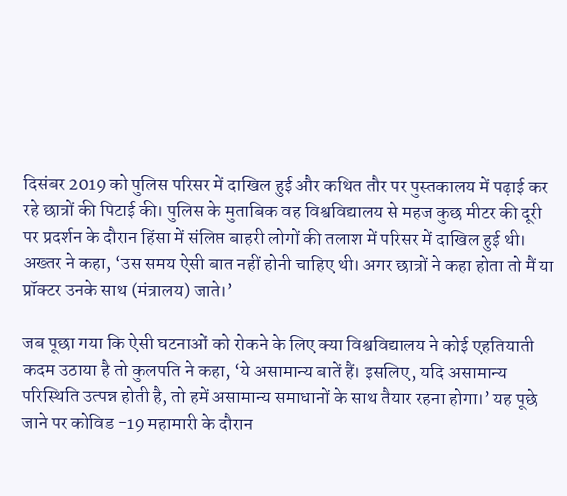दिसंबर 2019 को पुलिस परिसर में दाखिल हुई और कथित तौर पर पुस्तकालय में पढ़ाई कर रहे छात्रों की पिटाई की। पुलिस के मुताबिक वह विश्वविद्यालय से महज कुछ मीटर की दूरी पर प्रदर्शन के दौरान हिंसा में संलिप्त बाहरी लोगों की तलाश में परिसर में दाखिल हुई थी। अख्तर ने कहा, ‘उस समय ऐसी बात नहीं होनी चाहिए थी। अगर छात्रों ने कहा होता तो मैं या प्रॉक्टर उनके साथ (मंत्रालय) जाते।’

जब पूछा गया कि ऐसी घटनाओं को रोकने के लिए क्या विश्वविद्यालय ने कोई एहतियाती कदम उठाया है तो कुलपति ने कहा, ‘ये असामान्य बातें हैं। इसलिए, यदि असामान्य परिस्थिति उत्पन्न होती है, तो हमें असामान्य समाधानों के साथ तैयार रहना होगा।’ यह पूछे जाने पर कोविड -19 महामारी के दौरान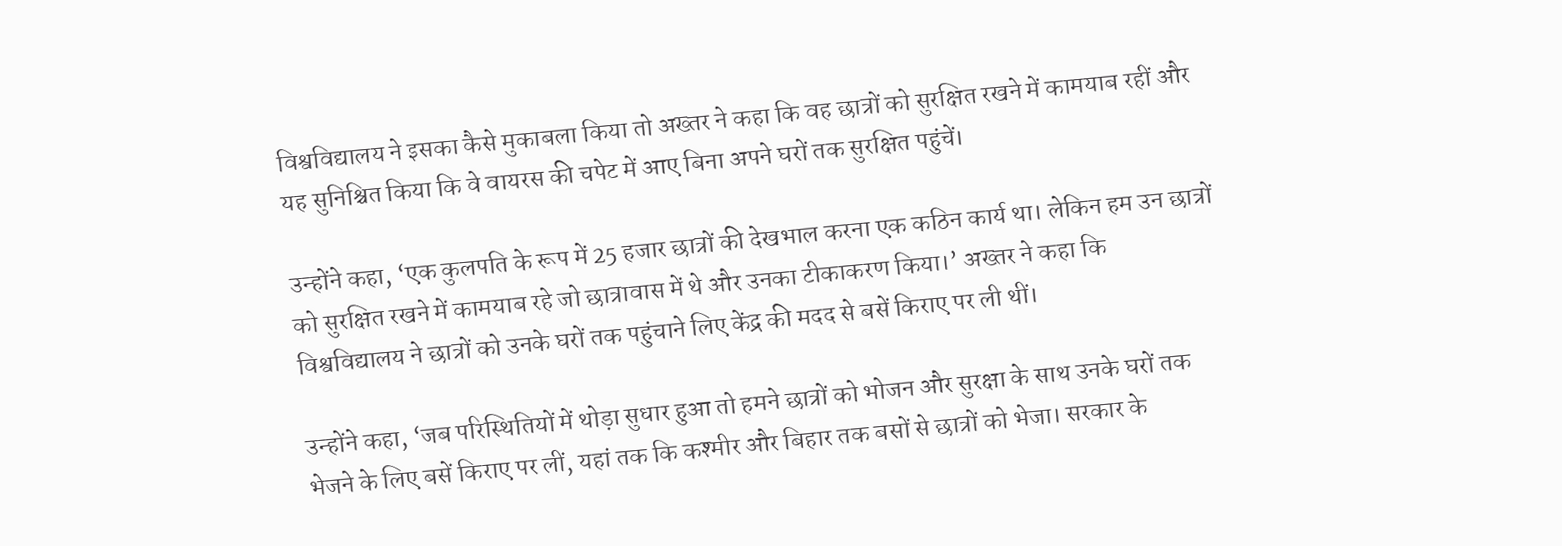विश्वविद्यालय ने इसका कैसे मुकाबला किया तो अख्तर ने कहा कि वह छात्रों को सुरक्षित रखने में कामयाब रहीं और यह सुनिश्चित किया कि वे वायरस की चपेट में आए बिना अपने घरों तक सुरक्षित पहुंचें।

उन्होंने कहा, ‘एक कुलपति के रूप में 25 हजार छात्रों की देखभाल करना एक कठिन कार्य था। लेकिन हम उन छात्रों को सुरक्षित रखने में कामयाब रहे जो छात्रावास में थे और उनका टीकाकरण किया।’ अख्तर ने कहा कि विश्वविद्यालय ने छात्रों को उनके घरों तक पहुंचाने लिए केंद्र की मदद से बसें किराए पर ली थीं।

उन्होंने कहा, ‘जब परिस्थितियों में थोड़ा सुधार हुआ तो हमने छात्रों को भोजन और सुरक्षा के साथ उनके घरों तक भेजने के लिए बसें किराए पर लीं, यहां तक कि कश्मीर और बिहार तक बसों से छात्रों को भेजा। सरकार के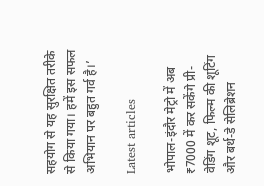सहयोग से यह सुरक्षित तरीके से किया गया। हमें इस सफल अभियान पर बहुत गर्व है।’

Latest articles

भोपाल-इंदौर मेट्रो में अब ₹7000 में कर सकेंगे प्री-वेडिंग शूट, फिल्म की शूटिंग और बर्थ-डे सेलिब्रेशन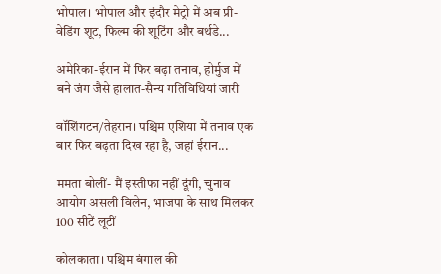भोपाल। भोपाल और इंदौर मेट्रो में अब प्री-वेडिंग शूट, फिल्म की शूटिंग और बर्थडे...

अमेरिका-ईरान में फिर बढ़ा तनाव, होर्मुज में बने जंग जैसे हालात-सैन्य गतिविधियां जारी

वॉशिंगटन/तेहरान। पश्चिम एशिया में तनाव एक बार फिर बढ़ता दिख रहा है, जहां ईरान...

ममता बोलीं- मैं इस्तीफा नहीं दूंगी, चुनाव आयोग असली विलेन, भाजपा के साथ मिलकर 100 सीटें लूटीं

कोलकाता। पश्चिम बंगाल की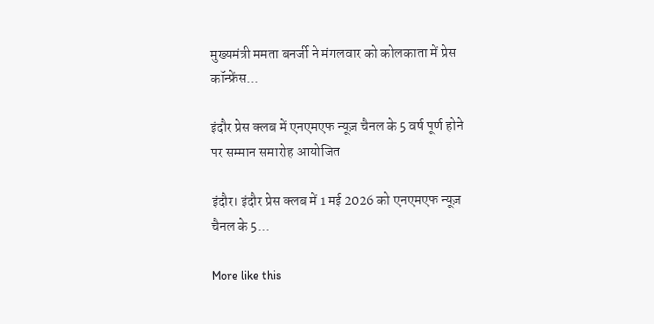मुख्यमंत्री ममता बनर्जी ने मंगलवार को कोलकाता में प्रेस कॉन्फ्रेंस...

इंदौर प्रेस क्लब में एनएमएफ न्यूज़ चैनल के 5 वर्ष पूर्ण होने पर सम्मान समारोह आयोजित

इंदौर। इंदौर प्रेस क्लब में 1 मई 2026 को एनएमएफ न्यूज़ चैनल के 5...

More like this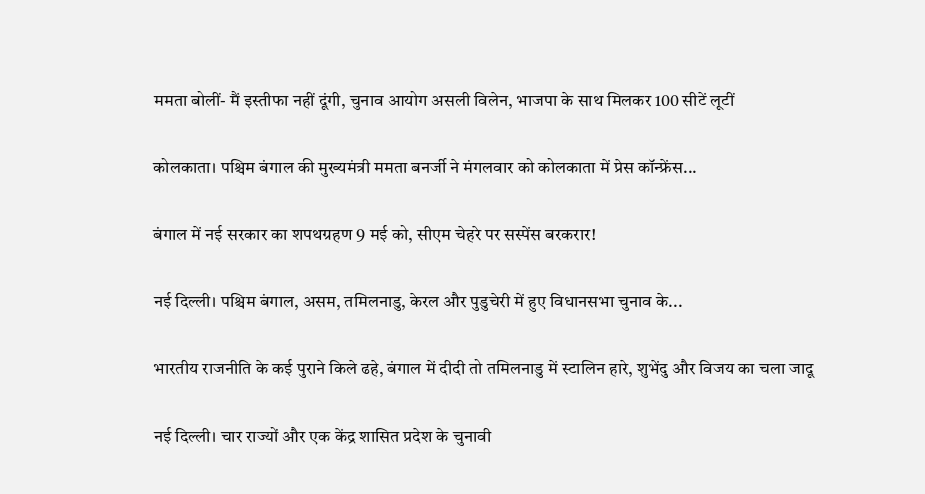ममता बोलीं- मैं इस्तीफा नहीं दूंगी, चुनाव आयोग असली विलेन, भाजपा के साथ मिलकर 100 सीटें लूटीं

कोलकाता। पश्चिम बंगाल की मुख्यमंत्री ममता बनर्जी ने मंगलवार को कोलकाता में प्रेस कॉन्फ्रेंस...

बंगाल में नई सरकार का शपथग्रहण 9 मई को, सीएम चेहरे पर सस्पेंस बरकरार!

नई दिल्ली। पश्चिम बंगाल, असम, तमिलनाडु, केरल और पुडुचेरी में हुए विधानसभा चुनाव के...

भारतीय राजनीति के कई पुराने किले ढहे, बंगाल में दीदी तो तमिलनाडु में स्टालिन हारे, शुभेंदु और विजय का चला जादू

नई दिल्ली। चार राज्यों और एक केंद्र शासित प्रदेश के चुनावी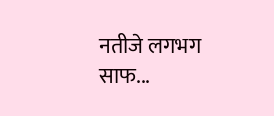नतीजे लगभग साफ...